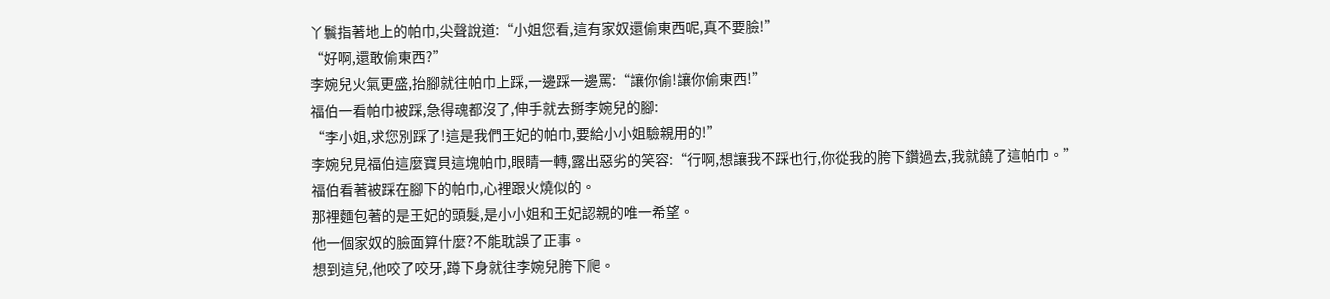丫鬟指著地上的帕巾,尖聲說道:“小姐您看,這有家奴還偷東西呢,真不要臉!”
“好啊,還敢偷東西?”
李婉兒火氣更盛,抬腳就往帕巾上踩,一邊踩一邊罵:“讓你偷!讓你偷東西!”
福伯一看帕巾被踩,急得魂都沒了,伸手就去掰李婉兒的腳:
“李小姐,求您別踩了!這是我們王妃的帕巾,要給小小姐驗親用的!”
李婉兒見福伯這麼寶貝這塊帕巾,眼睛一轉,露出惡劣的笑容:“行啊,想讓我不踩也行,你從我的胯下鑽過去,我就饒了這帕巾。”
福伯看著被踩在腳下的帕巾,心裡跟火燒似的。
那裡麵包著的是王妃的頭髮,是小小姐和王妃認親的唯一希望。
他一個家奴的臉面算什麼?不能耽誤了正事。
想到這兒,他咬了咬牙,蹲下身就往李婉兒胯下爬。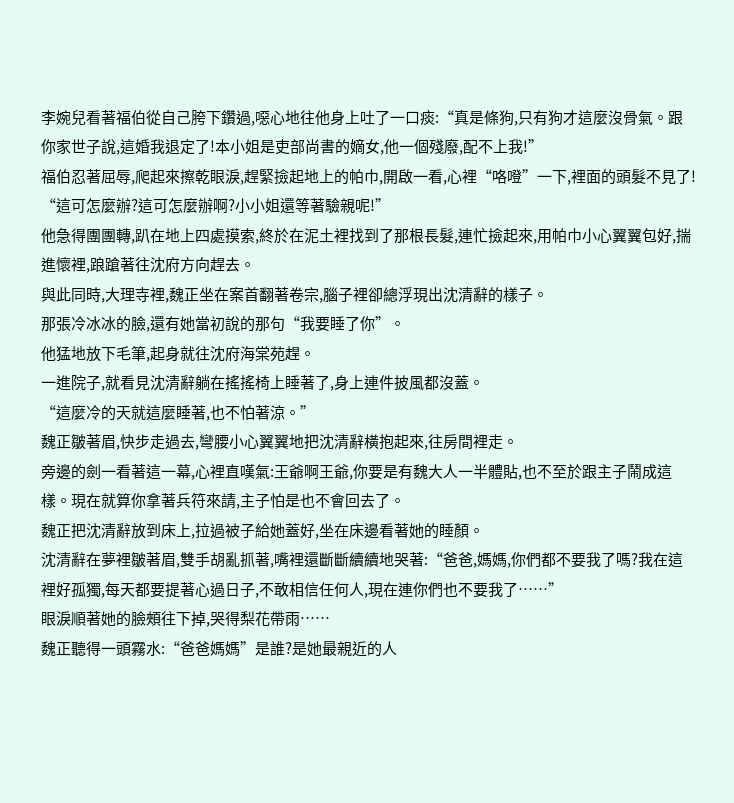李婉兒看著福伯從自己胯下鑽過,噁心地往他身上吐了一口痰:“真是條狗,只有狗才這麼沒骨氣。跟你家世子說,這婚我退定了!本小姐是吏部尚書的嫡女,他一個殘廢,配不上我!”
福伯忍著屈辱,爬起來擦乾眼淚,趕緊撿起地上的帕巾,開啟一看,心裡“咯噔”一下,裡面的頭髮不見了!
“這可怎麼辦?這可怎麼辦啊?小小姐還等著驗親呢!”
他急得團團轉,趴在地上四處摸索,終於在泥土裡找到了那根長髮,連忙撿起來,用帕巾小心翼翼包好,揣進懷裡,踉蹌著往沈府方向趕去。
與此同時,大理寺裡,魏正坐在案首翻著卷宗,腦子裡卻總浮現出沈清辭的樣子。
那張冷冰冰的臉,還有她當初說的那句“我要睡了你”。
他猛地放下毛筆,起身就往沈府海棠苑趕。
一進院子,就看見沈清辭躺在搖搖椅上睡著了,身上連件披風都沒蓋。
“這麼冷的天就這麼睡著,也不怕著涼。”
魏正皺著眉,快步走過去,彎腰小心翼翼地把沈清辭橫抱起來,往房間裡走。
旁邊的劍一看著這一幕,心裡直嘆氣:王爺啊王爺,你要是有魏大人一半體貼,也不至於跟主子鬧成這樣。現在就算你拿著兵符來請,主子怕是也不會回去了。
魏正把沈清辭放到床上,拉過被子給她蓋好,坐在床邊看著她的睡顏。
沈清辭在夢裡皺著眉,雙手胡亂抓著,嘴裡還斷斷續續地哭著:“爸爸,媽媽,你們都不要我了嗎?我在這裡好孤獨,每天都要提著心過日子,不敢相信任何人,現在連你們也不要我了……”
眼淚順著她的臉頰往下掉,哭得梨花帶雨……
魏正聽得一頭霧水:“爸爸媽媽”是誰?是她最親近的人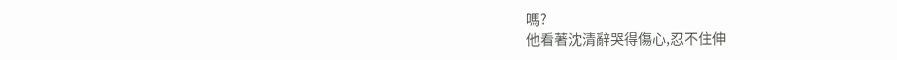嗎?
他看著沈清辭哭得傷心,忍不住伸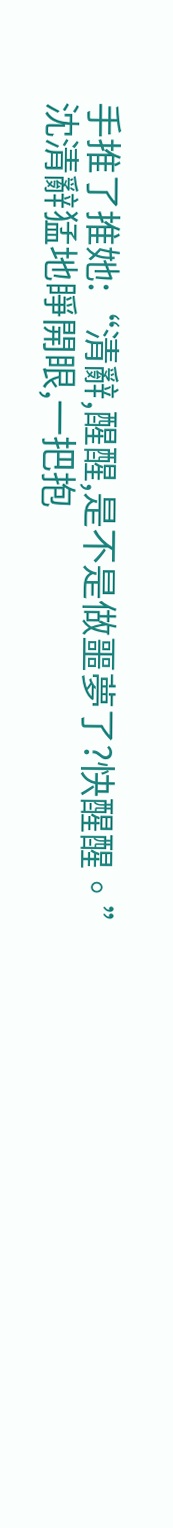手推了推她:“清辭,醒醒,是不是做噩夢了?快醒醒。”
沈清辭猛地睜開眼,一把抱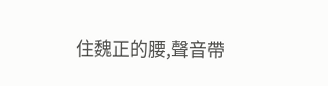住魏正的腰,聲音帶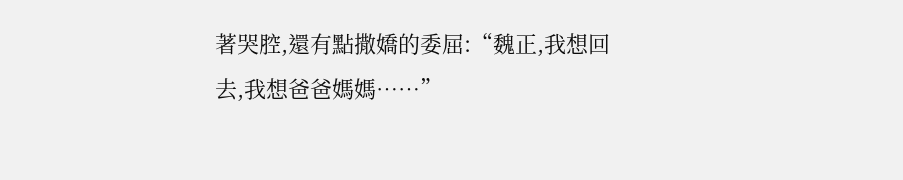著哭腔,還有點撒嬌的委屈:“魏正,我想回去,我想爸爸媽媽……”